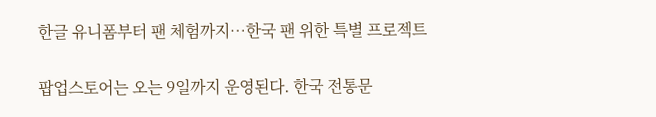한글 유니폼부터 팬 체험까지…한국 팬 위한 특별 프로젝트

팝업스토어는 오는 9일까지 운영된다. 한국 전통문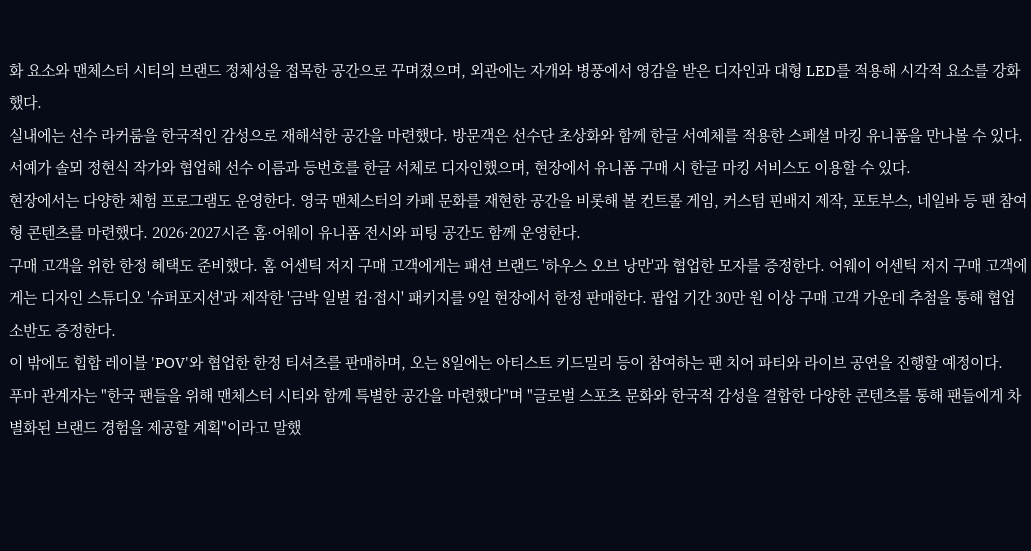화 요소와 맨체스터 시티의 브랜드 정체성을 접목한 공간으로 꾸며졌으며, 외관에는 자개와 병풍에서 영감을 받은 디자인과 대형 LED를 적용해 시각적 요소를 강화했다.
실내에는 선수 라커룸을 한국적인 감성으로 재해석한 공간을 마련했다. 방문객은 선수단 초상화와 함께 한글 서예체를 적용한 스페셜 마킹 유니폼을 만나볼 수 있다. 서예가 솔뫼 정현식 작가와 협업해 선수 이름과 등번호를 한글 서체로 디자인했으며, 현장에서 유니폼 구매 시 한글 마킹 서비스도 이용할 수 있다.
현장에서는 다양한 체험 프로그램도 운영한다. 영국 맨체스터의 카페 문화를 재현한 공간을 비롯해 볼 컨트롤 게임, 커스텀 핀배지 제작, 포토부스, 네일바 등 팬 참여형 콘텐츠를 마련했다. 2026·2027시즌 홈·어웨이 유니폼 전시와 피팅 공간도 함께 운영한다.
구매 고객을 위한 한정 혜택도 준비했다. 홈 어센틱 저지 구매 고객에게는 패션 브랜드 '하우스 오브 낭만'과 협업한 모자를 증정한다. 어웨이 어센틱 저지 구매 고객에게는 디자인 스튜디오 '슈퍼포지션'과 제작한 '금박 일벌 컵·접시' 패키지를 9일 현장에서 한정 판매한다. 팝업 기간 30만 원 이상 구매 고객 가운데 추첨을 통해 협업 소반도 증정한다.
이 밖에도 힙합 레이블 'POV'와 협업한 한정 티셔츠를 판매하며, 오는 8일에는 아티스트 키드밀리 등이 참여하는 팬 치어 파티와 라이브 공연을 진행할 예정이다.
푸마 관계자는 "한국 팬들을 위해 맨체스터 시티와 함께 특별한 공간을 마련했다"며 "글로벌 스포츠 문화와 한국적 감성을 결합한 다양한 콘텐츠를 통해 팬들에게 차별화된 브랜드 경험을 제공할 계획"이라고 말했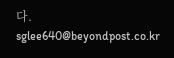다.
sglee640@beyondpost.co.kr